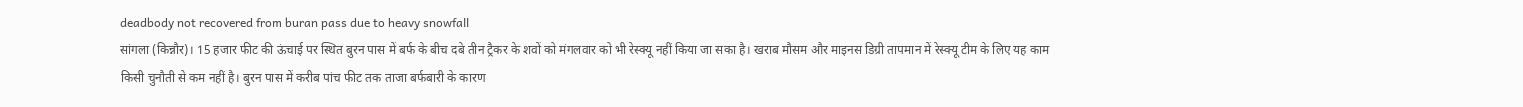deadbody not recovered from buran pass due to heavy snowfall
सांगला (किन्नौर)। 15 हजार फीट की ऊंचाई पर स्थित बुरन पास में बर्फ के बीच दबे तीन ट्रैकर के शवों को मंगलवार को भी रेस्क्यू नहीं किया जा सका है। खराब मौसम और माइनस डिग्री तापमान में रेस्क्यू टीम के लिए यह काम किसी चुनौती से कम नहीं है। बुरन पास में करीब पांच फीट तक ताजा बर्फबारी के कारण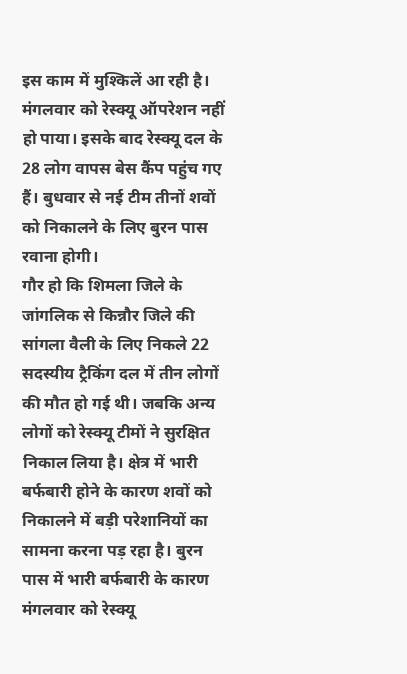इस काम में मुश्किलें आ रही है। मंगलवार को रेस्क्यू ऑपरेशन नहीं हो पाया। इसके बाद रेस्क्यू दल के 28 लोग वापस बेस कैंप पहुंच गए हैं। बुधवार से नई टीम तीनों शवों को निकालने के लिए बुरन पास रवाना होगी।
गौर हो कि शिमला जिले के जांगलिक से किन्नौर जिले की सांगला वैली के लिए निकले 22 सदस्यीय ट्रैकिंग दल में तीन लोगों की मौत हो गई थी। जबकि अन्य लोगों को रेस्क्यू टीमों ने सुरक्षित निकाल लिया है। क्षेत्र में भारी बर्फबारी होने के कारण शवों को निकालने में बड़ी परेशानियों का सामना करना पड़ रहा है। बुरन पास में भारी बर्फबारी के कारण मंगलवार को रेस्क्यू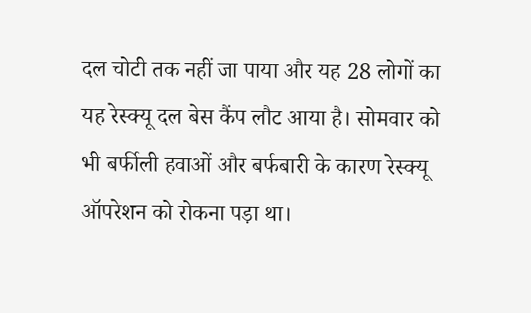दल चोटी तक नहीं जा पाया और यह 28 लोगों का यह रेस्क्यू दल बेस कैंप लौट आया है। सोमवार को भी बर्फीली हवाओं और बर्फबारी के कारण रेस्क्यू ऑपरेशन को रोकना पड़ा था।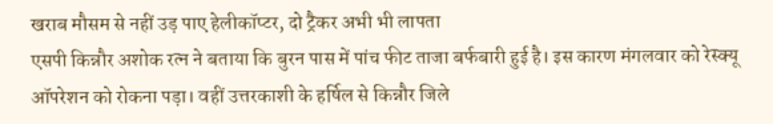खराब मौसम से नहीं उड़ पाए हेलीकॉप्टर, दो ट्रैकर अभी भी लापता
एसपी किन्नौर अशोक रत्न ने बताया कि बुरन पास में पांच फीट ताजा बर्फबारी हुई है। इस कारण मंगलवार को रेस्क्यू ऑपरेशन को रोकना पड़ा। वहीं उत्तरकाशी के हर्षिल से किन्नौर जिले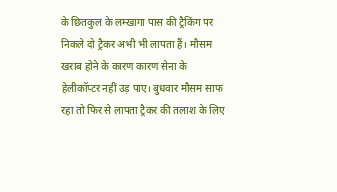के छितकुल के लम्खागा पास की ट्रैकिंग पर निकले दो ट्रैकर अभी भी लापता हैं। मौसम खराब होने के कारण कारण सेना के हेलीकॉप्टर नहीं उड़ पाए। बुधवार मौसम साफ रहा तो फिर से लापता ट्रैकर की तलाश के लिए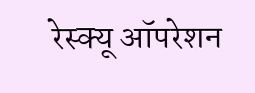रेस्क्यू ऑपरेशन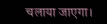चलाया जाएगा।